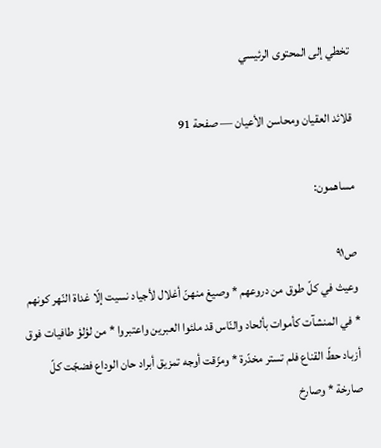تخطي إلى المحتوى الرئيسي

قلائد العقيان ومحاسن الأعيان — صفحة 91

مساهمون:

ص٩١
وعيث في كلّ طوق من دروعهم * وصيغ منهنّ أغلال لأجياد نسيت إلّا غداة النّهر كونهم * في المنشآت كأموات بألحاد والنّاس قد ملئوا العبرين واعتبروا * من لؤلؤ طافيات فوق أزباد حطّ القناع فلم تستر مخدّرة * ومزّقت أوجه تمزيق أبراد حان الوداع فضجّت كلّ صارخة * وصارخ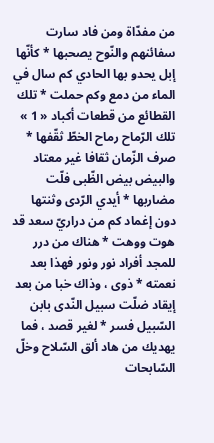من مفدّاة ومن فاد سارت سفائنهم والنّوح يصحبها * كأنّها إبل يحدو بها الحادي كم سال في الماء من دمع وكم حملت * تلك القطائع من قطعات أكباد « 1 » تلك الرّماح رماح الخطّ ثقّفها * صرف الزّمان ثقافا غير معتاد والبيض بيض الظّبى فلّت مضاربها * أيدي الرّدى وثنتها دون إغماد كم من دراريّ سعد قد هوت ووهت * هناك من درر للمجد أفراد نور ونور فهذا بعد نعمته * ذوى ، وذاك خبا من بعد إيقاد ضلّت سبيل النّدى بابن السّبيل فسر * لغير قصد ، فما يهديك من هاد ألق السّلاح وخلّ السّابحات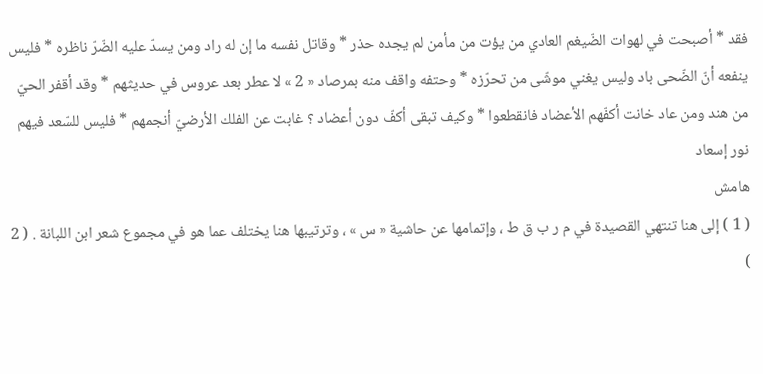فقد * أصبحت في لهوات الضّيغم العادي من يؤت من مأمن لم يجده حذر * وقاتل نفسه ما إن له راد ومن يسدّ عليه الضّرّ ناظره * فليس ينفعه أنّ الضّحى باد وليس يغني موشّى من تحرّزه * وحتفه واقف منه بمرصاد « 2 » لا عطر بعد عروس في حديثهم * وقد أقفر الحيّ من هند ومن عاد خانت أكفّهم الأعضاد فانقطعوا * وكيف تبقى أكفّ دون أعضاد ؟ غابت عن الفلك الأرضيّ أنجمهم * فليس للسّعد فيهم نور إسعاد
هامش
( 1 ) إلى هنا تنتهي القصيدة في م ر ب ق ط ، وإتمامها عن حاشية « س » ، وترتيبها هنا يختلف عما هو في مجموع شعر ابن اللبانة . ( 2 )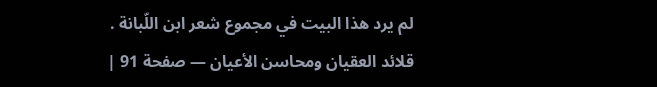لم يرد هذا البيت في مجموع شعر ابن اللّبانة .
قلائد العقيان ومحاسن الأعيان — صفحة 91 |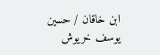ابن خاقان / حسين يوسف خريوش